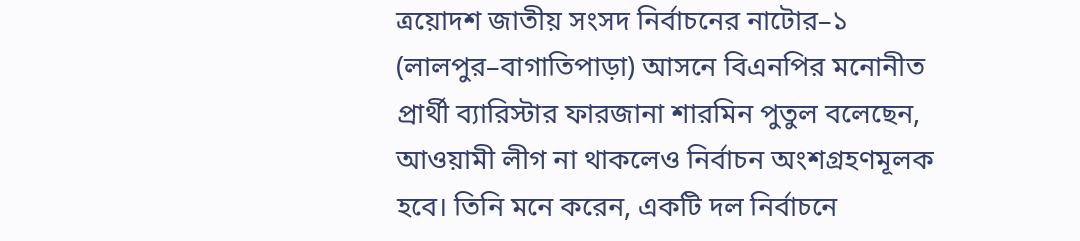ত্রয়োদশ জাতীয় সংসদ নির্বাচনের নাটোর–১ (লালপুর–বাগাতিপাড়া) আসনে বিএনপির মনোনীত প্রার্থী ব্যারিস্টার ফারজানা শারমিন পুতুল বলেছেন, আওয়ামী লীগ না থাকলেও নির্বাচন অংশগ্রহণমূলক হবে। তিনি মনে করেন, একটি দল নির্বাচনে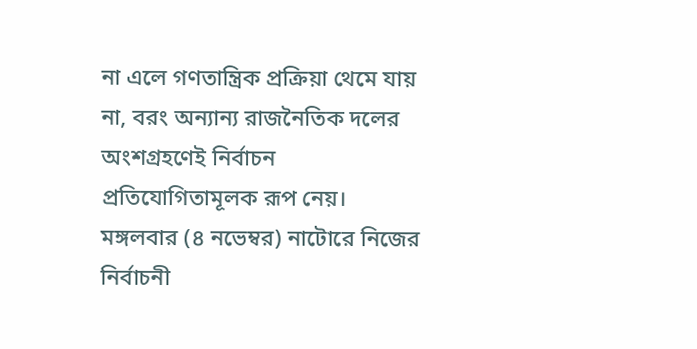না এলে গণতান্ত্রিক প্রক্রিয়া থেমে যায় না, বরং অন্যান্য রাজনৈতিক দলের অংশগ্রহণেই নির্বাচন প্রতিযোগিতামূলক রূপ নেয়।
মঙ্গলবার (৪ নভেম্বর) নাটোরে নিজের নির্বাচনী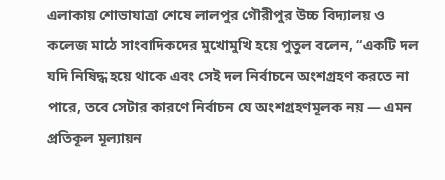এলাকায় শোভাযাত্রা শেষে লালপুর গৌরীপুর উচ্চ বিদ্যালয় ও কলেজ মাঠে সাংবাদিকদের মুখোমুখি হয়ে পুতুল বলেন, “একটি দল যদি নিষিদ্ধ হয়ে থাকে এবং সেই দল নির্বাচনে অংশগ্রহণ করতে না পারে, তবে সেটার কারণে নির্বাচন যে অংশগ্রহণমূলক নয় — এমন প্রতিকূল মূল্যায়ন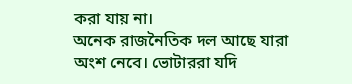করা যায় না।
অনেক রাজনৈতিক দল আছে যারা অংশ নেবে। ভোটাররা যদি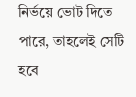নির্ভয়ে ভোট দিতে পারে, তাহলেই সেটি হবে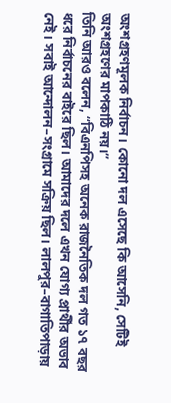অংশগ্রহণমূলক নির্বাচন। কোনো দল এসেছে কি আসেনি, সেটিই অংশগ্রহণের মাপকাঠি নয়।”
তিনি আরও বলেন, “বিএনপিসহ অনেক রাজনৈতিক দল গত ১৭ বছর ধরে নির্বাচনের বাইরে ছিল। আমাদের দলে এখন যোগ্য প্রার্থীর অভাব নেই। সবাই আন্দোলন–সংগ্রামে সক্রিয় ছিল। লালপুর–বাগাতিপাড়ায়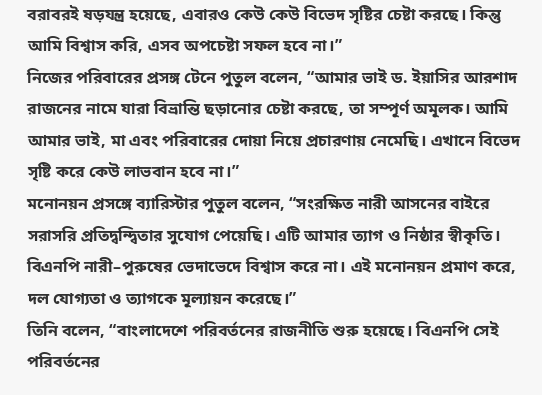বরাবরই ষড়যন্ত্র হয়েছে, এবারও কেউ কেউ বিভেদ সৃষ্টির চেষ্টা করছে। কিন্তু আমি বিশ্বাস করি, এসব অপচেষ্টা সফল হবে না।”
নিজের পরিবারের প্রসঙ্গ টেনে পুতুল বলেন, “আমার ভাই ড. ইয়াসির আরশাদ রাজনের নামে যারা বিভ্রান্তি ছড়ানোর চেষ্টা করছে, তা সম্পূর্ণ অমূলক। আমি আমার ভাই, মা এবং পরিবারের দোয়া নিয়ে প্রচারণায় নেমেছি। এখানে বিভেদ সৃষ্টি করে কেউ লাভবান হবে না।”
মনোনয়ন প্রসঙ্গে ব্যারিস্টার পুতুল বলেন, “সংরক্ষিত নারী আসনের বাইরে সরাসরি প্রতিদ্বন্দ্বিতার সুযোগ পেয়েছি। এটি আমার ত্যাগ ও নিষ্ঠার স্বীকৃতি। বিএনপি নারী–পুরুষের ভেদাভেদে বিশ্বাস করে না। এই মনোনয়ন প্রমাণ করে, দল যোগ্যতা ও ত্যাগকে মূল্যায়ন করেছে।”
তিনি বলেন, “বাংলাদেশে পরিবর্তনের রাজনীতি শুরু হয়েছে। বিএনপি সেই পরিবর্তনের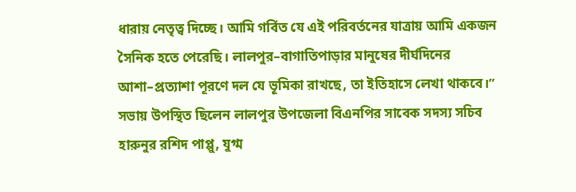ধারায় নেতৃত্ব দিচ্ছে। আমি গর্বিত যে এই পরিবর্তনের যাত্রায় আমি একজন সৈনিক হতে পেরেছি। লালপুর–বাগাতিপাড়ার মানুষের দীর্ঘদিনের আশা–প্রত্যাশা পূরণে দল যে ভূমিকা রাখছে, তা ইতিহাসে লেখা থাকবে।”
সভায় উপস্থিত ছিলেন লালপুর উপজেলা বিএনপির সাবেক সদস্য সচিব হারুনুর রশিদ পাপ্পু, যুগ্ম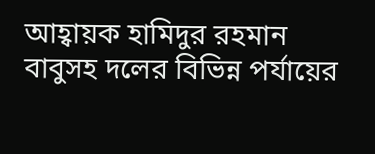আহ্বায়ক হামিদুর রহমান বাবুসহ দলের বিভিন্ন পর্যায়ের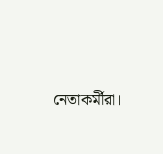নেতাকর্মীরা।